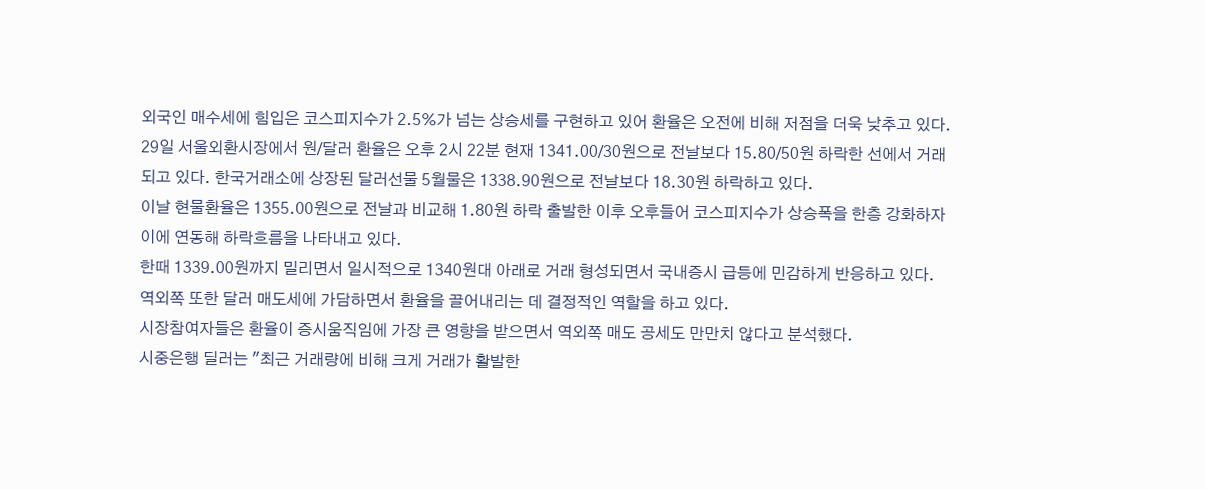외국인 매수세에 힘입은 코스피지수가 2.5%가 넘는 상승세를 구현하고 있어 환율은 오전에 비해 저점을 더욱 낮추고 있다.
29일 서울외환시장에서 원/달러 환율은 오후 2시 22분 현재 1341.00/30원으로 전날보다 15.80/50원 하락한 선에서 거래되고 있다. 한국거래소에 상장된 달러선물 5월물은 1338.90원으로 전날보다 18.30원 하락하고 있다.
이날 현물환율은 1355.00원으로 전날과 비교해 1.80원 하락 출발한 이후 오후들어 코스피지수가 상승폭을 한층 강화하자 이에 연동해 하락흐름을 나타내고 있다.
한때 1339.00원까지 밀리면서 일시적으로 1340원대 아래로 거래 형성되면서 국내증시 급등에 민감하게 반응하고 있다.
역외쪽 또한 달러 매도세에 가담하면서 환율을 끌어내리는 데 결정적인 역할을 하고 있다.
시장참여자들은 환율이 증시움직임에 가장 큰 영향을 받으면서 역외쪽 매도 공세도 만만치 않다고 분석했다.
시중은행 딜러는 "최근 거래량에 비해 크게 거래가 활발한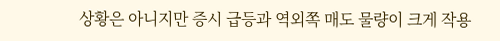상황은 아니지만 증시 급등과 역외쪽 매도 물량이 크게 작용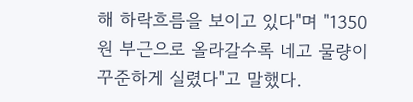해 하락흐름을 보이고 있다"며 "1350원 부근으로 올라갈수록 네고 물량이 꾸준하게 실렸다"고 말했다.